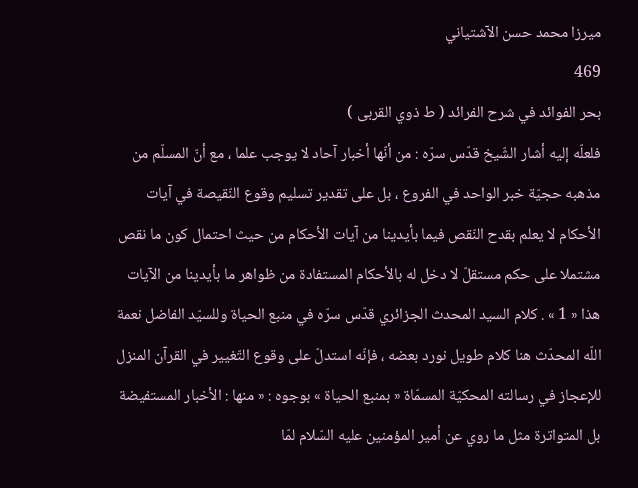ميرزا محمد حسن الآشتياني
469
بحر الفوائد في شرح الفرائد ( ط ذوي القربى )
فلعلّه إليه أشار الشّيخ قدّس سرّه : من أنّها أخبار آحاد لا يوجب علما ، مع أنّ المسلّم من مذهبه حجيّة خبر الواحد في الفروع ، بل على تقدير تسليم وقوع النّقيصة في آيات الأحكام لا يعلم بقدح النّقص فيما بأيدينا من آيات الأحكام من حيث احتمال كون ما نقص مشتملا على حكم مستقلّ لا دخل له بالأحكام المستفادة من ظواهر ما بأيدينا من الآيات هذا « 1 » . كلام السيد المحدث الجزائري قدّس سرّه في منبع الحياة وللسيّد الفاضل نعمة اللّه المحدّث هنا كلام طويل نورد بعضه ، فإنّه استدلّ على وقوع التّغيير في القرآن المنزل للإعجاز في رسالته المحكيّة المسمّاة « بمنبع الحياة » بوجوه : « منها : الأخبار المستفيضة بل المتواترة مثل ما روي عن أمير المؤمنين عليه السّلام لمّا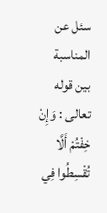سئل عن المناسبة بين قوله تعالى : وَإِنْ خِفْتُمْ أَلَّا تُقْسِطُوا فِي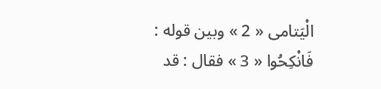الْيَتامى « 2 » وبين قوله : فَانْكِحُوا « 3 » فقال : قد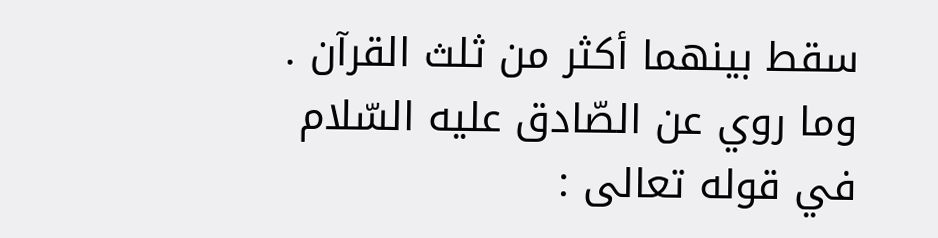سقط بينهما أكثر من ثلث القرآن . وما روي عن الصّادق عليه السّلام في قوله تعالى :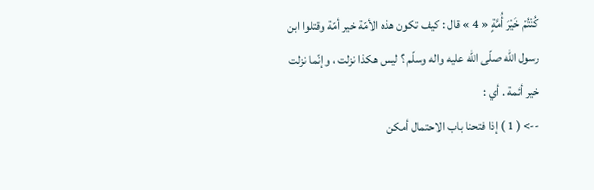كُنْتُمْ خَيْرَ أُمَّةٍ « 4 » قال : كيف تكون هذه الأمّة خير أمّة وقتلوا ابن رسول اللّه صلّى اللّه عليه واله وسلّم ؟ ليس هكذا نزلت ، وإنّما نزلت خير أئمة . أي :
--> ( 1 ) إذا فتحنا باب الاحتمال أمكن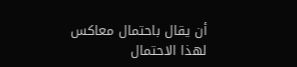أن يقال باحتمال معاكس لهذا الاحتمال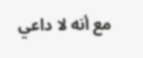مع أنه لا داعي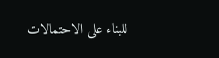للبناء على الاحتمالات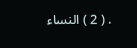. ( 2 ) النساء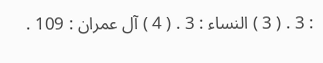: 3 . ( 3 ) النساء : 3 . ( 4 ) آل عمران : 109 .